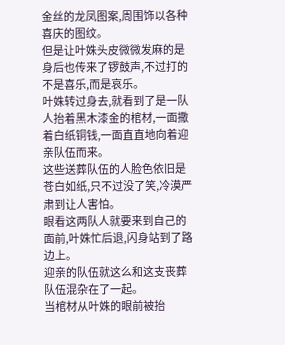金丝的龙凤图案,周围饰以各种喜庆的图纹。
但是让叶姝头皮微微发麻的是身后也传来了锣鼓声,不过打的不是喜乐,而是哀乐。
叶姝转过身去,就看到了是一队人抬着黑木漆金的棺材,一面撒着白纸铜钱,一面直直地向着迎亲队伍而来。
这些送葬队伍的人脸色依旧是苍白如纸,只不过没了笑,冷漠严肃到让人害怕。
眼看这两队人就要来到自己的面前,叶姝忙后退,闪身站到了路边上。
迎亲的队伍就这么和这支丧葬队伍混杂在了一起。
当棺材从叶姝的眼前被抬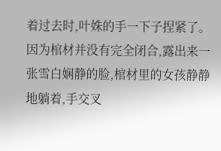着过去时,叶姝的手一下子捏紧了。
因为棺材并没有完全闭合,露出来一张雪白娴静的脸,棺材里的女孩静静地躺着,手交叉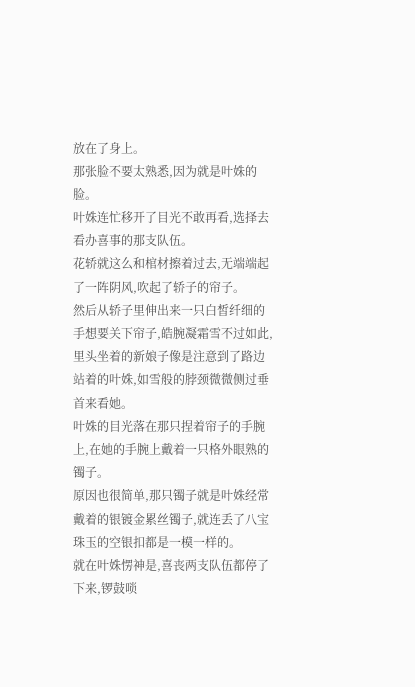放在了身上。
那张脸不要太熟悉,因为就是叶姝的脸。
叶姝连忙移开了目光不敢再看,选择去看办喜事的那支队伍。
花轿就这么和棺材擦着过去,无端端起了一阵阴风,吹起了轿子的帘子。
然后从轿子里伸出来一只白皙纤细的手想要关下帘子,皓腕凝霜雪不过如此,里头坐着的新娘子像是注意到了路边站着的叶姝,如雪般的脖颈微微侧过垂首来看她。
叶姝的目光落在那只捏着帘子的手腕上,在她的手腕上戴着一只格外眼熟的镯子。
原因也很简单,那只镯子就是叶姝经常戴着的银镀金累丝镯子,就连丢了八宝珠玉的空银扣都是一模一样的。
就在叶姝愣神是,喜丧两支队伍都停了下来,锣鼓唢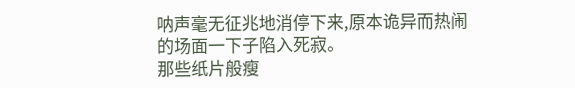呐声毫无征兆地消停下来,原本诡异而热闹的场面一下子陷入死寂。
那些纸片般瘦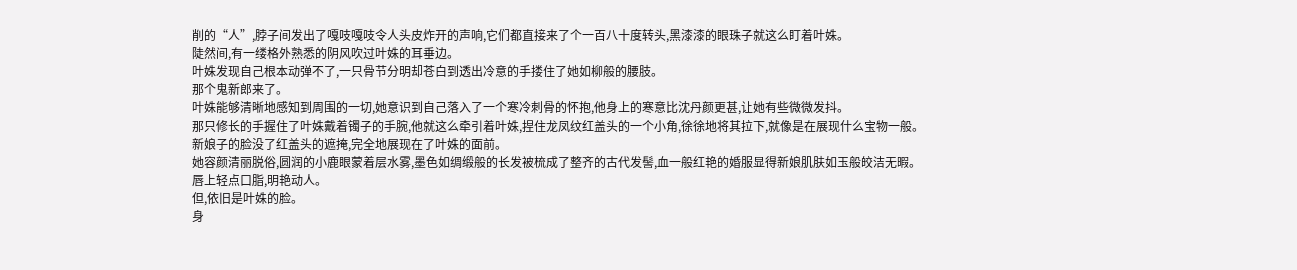削的“人”,脖子间发出了嘎吱嘎吱令人头皮炸开的声响,它们都直接来了个一百八十度转头,黑漆漆的眼珠子就这么盯着叶姝。
陡然间,有一缕格外熟悉的阴风吹过叶姝的耳垂边。
叶姝发现自己根本动弹不了,一只骨节分明却苍白到透出冷意的手搂住了她如柳般的腰肢。
那个鬼新郎来了。
叶姝能够清晰地感知到周围的一切,她意识到自己落入了一个寒冷刺骨的怀抱,他身上的寒意比沈丹颜更甚,让她有些微微发抖。
那只修长的手握住了叶姝戴着镯子的手腕,他就这么牵引着叶姝,捏住龙凤纹红盖头的一个小角,徐徐地将其拉下,就像是在展现什么宝物一般。
新娘子的脸没了红盖头的遮掩,完全地展现在了叶姝的面前。
她容颜清丽脱俗,圆润的小鹿眼蒙着层水雾,墨色如绸缎般的长发被梳成了整齐的古代发髻,血一般红艳的婚服显得新娘肌肤如玉般皎洁无暇。
唇上轻点口脂,明艳动人。
但,依旧是叶姝的脸。
身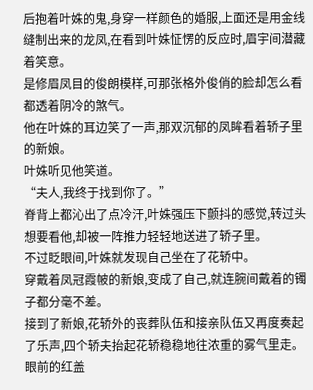后抱着叶姝的鬼,身穿一样颜色的婚服,上面还是用金线缝制出来的龙凤,在看到叶姝怔愣的反应时,眉宇间潜藏着笑意。
是修眉凤目的俊朗模样,可那张格外俊俏的脸却怎么看都透着阴冷的煞气。
他在叶姝的耳边笑了一声,那双沉郁的凤眸看着轿子里的新娘。
叶姝听见他笑道。
“夫人,我终于找到你了。”
脊背上都沁出了点冷汗,叶姝强压下颤抖的感觉,转过头想要看他,却被一阵推力轻轻地送进了轿子里。
不过眨眼间,叶姝就发现自己坐在了花轿中。
穿戴着凤冠霞帔的新娘,变成了自己,就连腕间戴着的镯子都分毫不差。
接到了新娘,花轿外的丧葬队伍和接亲队伍又再度奏起了乐声,四个轿夫抬起花轿稳稳地往浓重的雾气里走。
眼前的红盖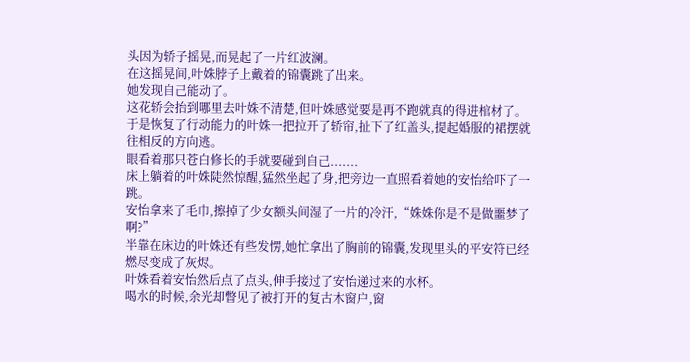头因为轿子摇晃,而晃起了一片红波澜。
在这摇晃间,叶姝脖子上戴着的锦囊跳了出来。
她发现自己能动了。
这花轿会抬到哪里去叶姝不清楚,但叶姝感觉要是再不跑就真的得进棺材了。
于是恢复了行动能力的叶姝一把拉开了轿帘,扯下了红盖头,提起婚服的裙摆就往相反的方向逃。
眼看着那只苍白修长的手就要碰到自己.......
床上躺着的叶姝陡然惊醒,猛然坐起了身,把旁边一直照看着她的安怡给吓了一跳。
安怡拿来了毛巾,擦掉了少女额头间湿了一片的冷汗,“姝姝你是不是做噩梦了啊?”
半靠在床边的叶姝还有些发愣,她忙拿出了胸前的锦囊,发现里头的平安符已经燃尽变成了灰烬。
叶姝看着安怡然后点了点头,伸手接过了安怡递过来的水杯。
喝水的时候,余光却瞥见了被打开的复古木窗户,窗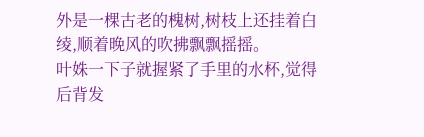外是一棵古老的槐树,树枝上还挂着白绫,顺着晚风的吹拂飘飘摇摇。
叶姝一下子就握紧了手里的水杯,觉得后背发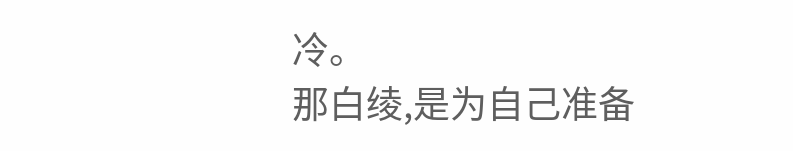冷。
那白绫,是为自己准备